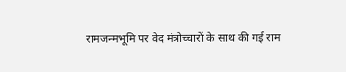रामजन्मभूमि पर वेद मंत्रोच्चारों के साथ की गई राम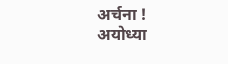अर्चना !
अयोध्या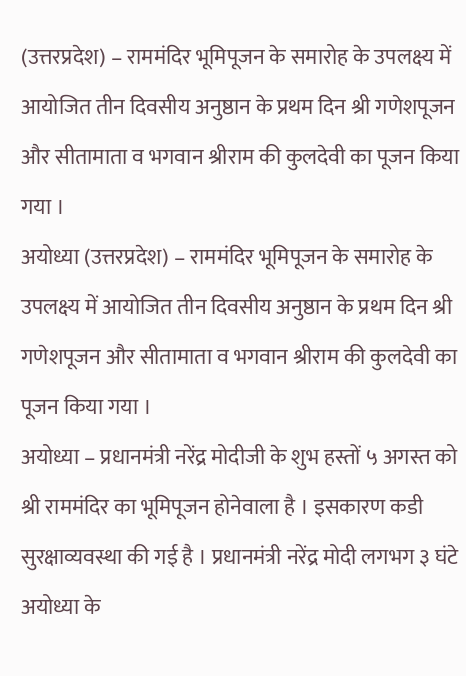(उत्तरप्रदेश) – राममंदिर भूमिपूजन के समारोह के उपलक्ष्य में आयोजित तीन दिवसीय अनुष्ठान के प्रथम दिन श्री गणेशपूजन और सीतामाता व भगवान श्रीराम की कुलदेवी का पूजन किया गया ।
अयोध्या (उत्तरप्रदेश) – राममंदिर भूमिपूजन के समारोह के उपलक्ष्य में आयोजित तीन दिवसीय अनुष्ठान के प्रथम दिन श्री गणेशपूजन और सीतामाता व भगवान श्रीराम की कुलदेवी का पूजन किया गया ।
अयोध्या – प्रधानमंत्री नरेंद्र मोदीजी के शुभ हस्तों ५ अगस्त को श्री राममंदिर का भूमिपूजन होनेवाला है । इसकारण कडी सुरक्षाव्यवस्था की गई है । प्रधानमंत्री नरेंद्र मोदी लगभग ३ घंटे अयोध्या के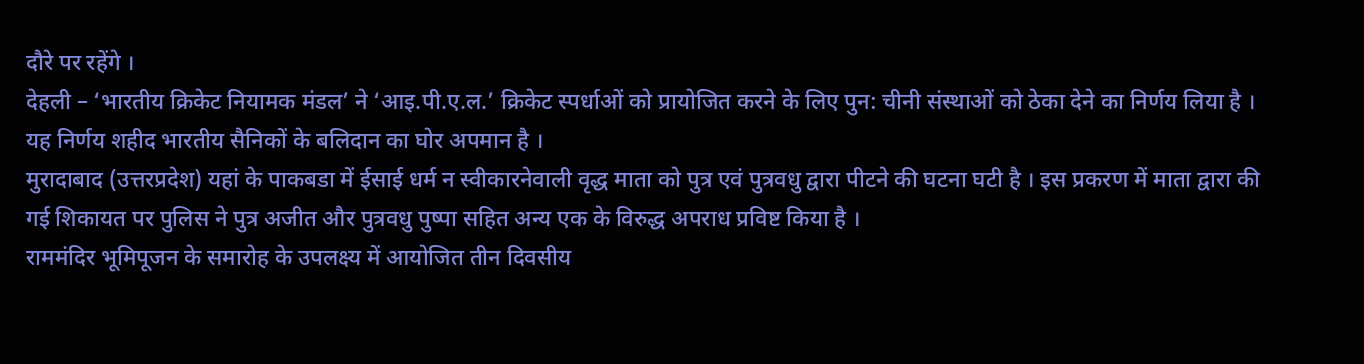दौरे पर रहेंगे ।
देहली – ‘भारतीय क्रिकेट नियामक मंडल’ ने ‘आइ.पी.ए.ल.’ क्रिकेट स्पर्धाओं को प्रायोजित करने के लिए पुन: चीनी संस्थाओं को ठेका देने का निर्णय लिया है । यह निर्णय शहीद भारतीय सैनिकों के बलिदान का घोर अपमान है ।
मुरादाबाद (उत्तरप्रदेश) यहां के पाकबडा में ईसाई धर्म न स्वीकारनेवाली वृद्ध माता को पुत्र एवं पुत्रवधु द्वारा पीटने की घटना घटी है । इस प्रकरण में माता द्वारा की गई शिकायत पर पुलिस ने पुत्र अजीत और पुत्रवधु पुष्पा सहित अन्य एक के विरुद्ध अपराध प्रविष्ट किया है ।
राममंदिर भूमिपूजन के समारोह के उपलक्ष्य में आयोजित तीन दिवसीय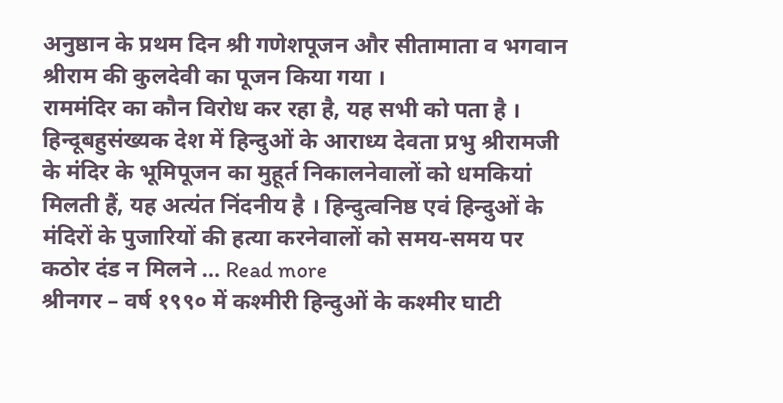अनुष्ठान के प्रथम दिन श्री गणेशपूजन और सीतामाता व भगवान श्रीराम की कुलदेवी का पूजन किया गया ।
राममंदिर का कौन विरोध कर रहा है, यह सभी को पता है । हिन्दूबहुसंख्यक देश में हिन्दुओं के आराध्य देवता प्रभु श्रीरामजी के मंदिर के भूमिपूजन का मुहूर्त निकालनेवालों को धमकियां मिलती हैं, यह अत्यंत निंदनीय है । हिन्दुत्वनिष्ठ एवं हिन्दुओं के मंदिरों के पुजारियों की हत्या करनेवालों को समय-समय पर कठोर दंड न मिलने … Read more
श्रीनगर – वर्ष १९९० में कश्मीरी हिन्दुओं के कश्मीर घाटी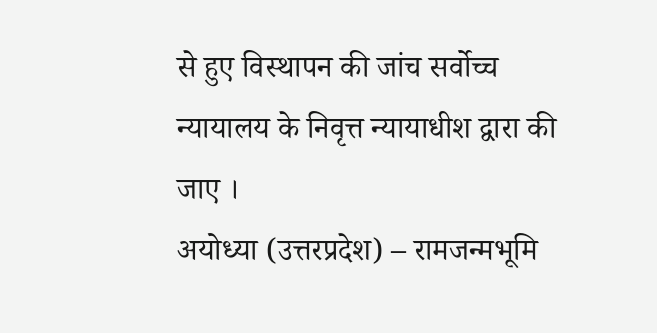से हुए विस्थापन की जांच सर्वोच्च न्यायालय के निवृत्त न्यायाधीश द्वारा की जाए ।
अयोध्या (उत्तरप्रदेश) – रामजन्मभूमि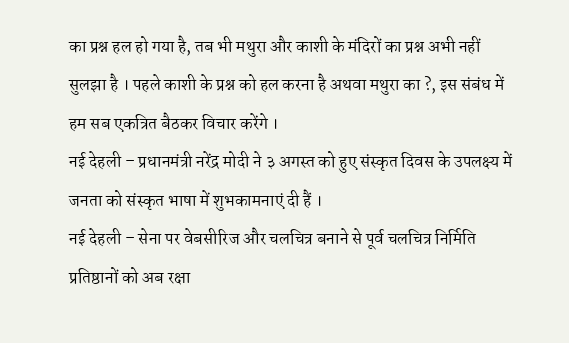का प्रश्न हल हो गया है, तब भी मथुरा और काशी के मंदिरों का प्रश्न अभी नहीं सुलझा है । पहले काशी के प्रश्न को हल करना है अथवा मथुरा का ?, इस संबंध में हम सब एकत्रित बैठकर विचार करेंगे ।
नई देहली – प्रधानमंत्री नरेंद्र मोदी ने ३ अगस्त को हुए संस्कृत दिवस के उपलक्ष्य में जनता को संस्कृत भाषा में शुभकामनाएं दी हैं ।
नई देहली – सेना पर वेबसीरिज और चलचित्र बनाने से पूर्व चलचित्र निर्मिति प्रतिष्ठानों को अब रक्षा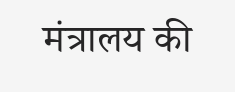मंत्रालय की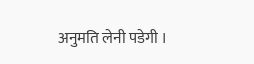अनुमति लेनी पडेगी ।